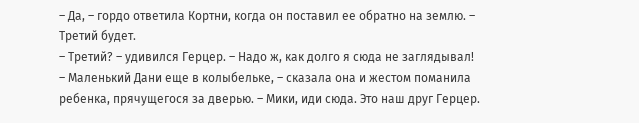– Да, – гордо ответила Кортни, когда он поставил ее обратно на землю. – Третий будет.
– Третий? – удивился Герцер. – Надо ж, как долго я сюда не заглядывал!
– Маленький Дани еще в колыбельке, – сказала она и жестом поманила ребенка, прячущегося за дверью. – Мики, иди сюда. Это наш друг Герцер.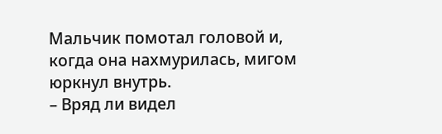Мальчик помотал головой и, когда она нахмурилась, мигом юркнул внутрь.
– Вряд ли видел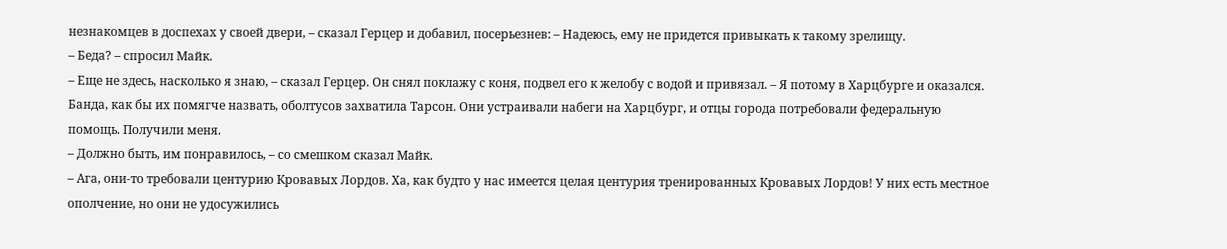незнакомцев в доспехах у своей двери, – сказал Герцер и добавил, посерьезнев: – Надеюсь, ему не придется привыкать к такому зрелищу.
– Беда? – спросил Майк.
– Еще не здесь, насколько я знаю, – сказал Герцер. Он снял поклажу с коня, подвел его к желобу с водой и привязал. – Я потому в Харцбурге и оказался. Банда, как бы их помягче назвать, оболтусов захватила Тарсон. Они устраивали набеги на Харцбург, и отцы города потребовали федеральную помощь. Получили меня.
– Должно быть, им понравилось, – со смешком сказал Майк.
– Ага, они-то требовали центурию Кровавых Лордов. Ха, как будто у нас имеется целая центурия тренированных Кровавых Лордов! У них есть местное ополчение, но они не удосужились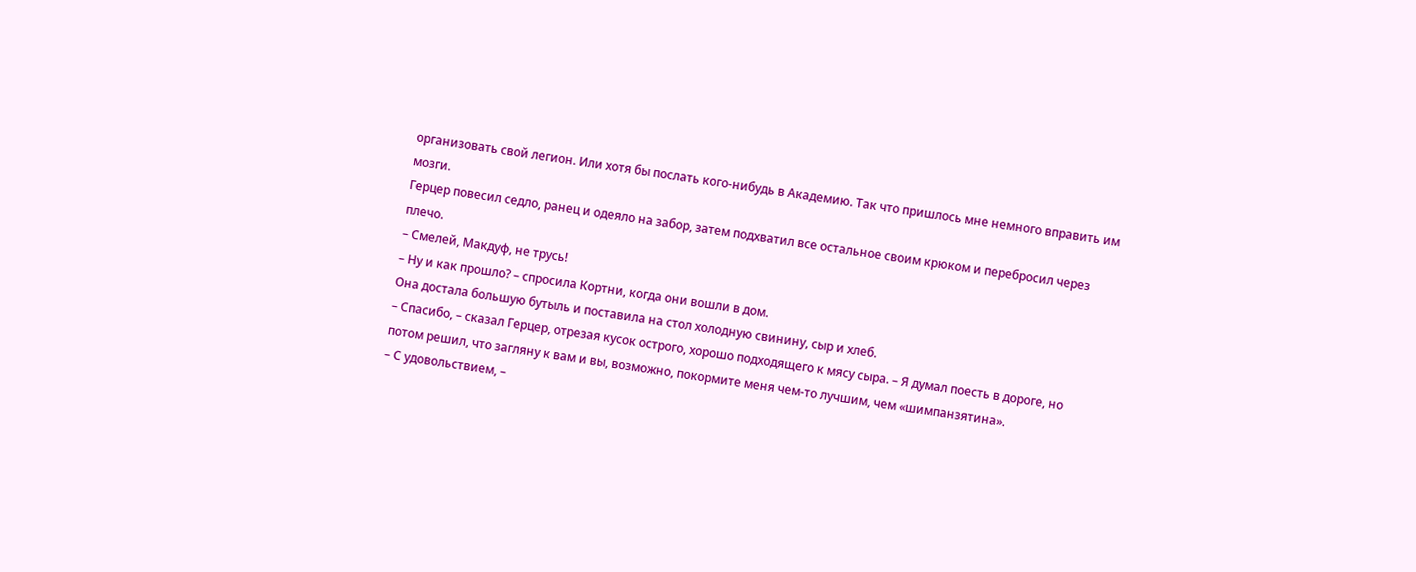организовать свой легион. Или хотя бы послать кого-нибудь в Академию. Так что пришлось мне немного вправить им мозги.
Герцер повесил седло, ранец и одеяло на забор, затем подхватил все остальное своим крюком и перебросил через плечо.
– Смелей, Макдуф, не трусь!
– Ну и как прошло? – спросила Кортни, когда они вошли в дом.
Она достала большую бутыль и поставила на стол холодную свинину, сыр и хлеб.
– Спасибо, – сказал Герцер, отрезая кусок острого, хорошо подходящего к мясу сыра. – Я думал поесть в дороге, но потом решил, что загляну к вам и вы, возможно, покормите меня чем-то лучшим, чем «шимпанзятина».
– С удовольствием, –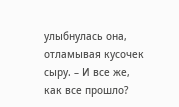улыбнулась она, отламывая кусочек сыру. – И все же, как все прошло?